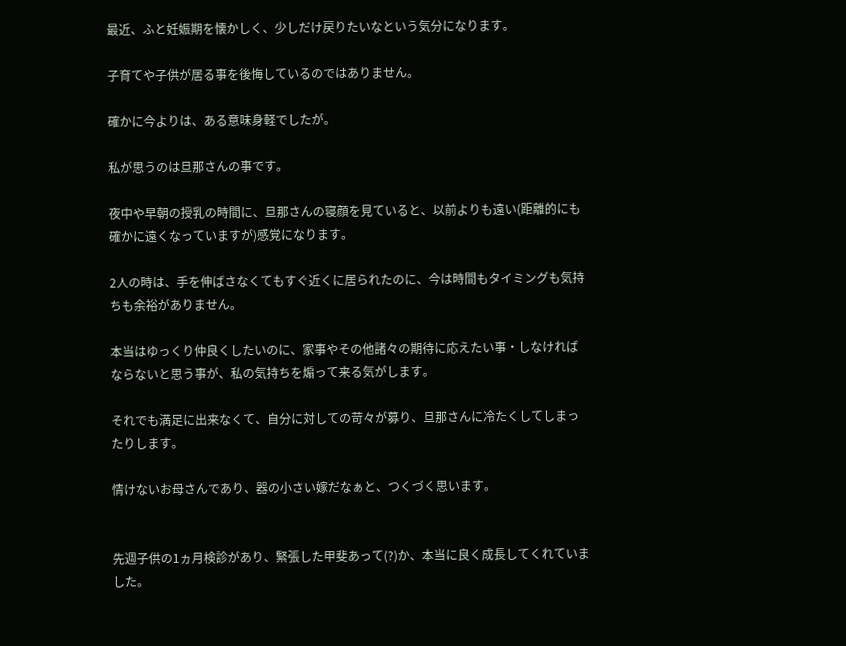最近、ふと妊娠期を懐かしく、少しだけ戻りたいなという気分になります。

子育てや子供が居る事を後悔しているのではありません。

確かに今よりは、ある意味身軽でしたが。

私が思うのは旦那さんの事です。

夜中や早朝の授乳の時間に、旦那さんの寝顔を見ていると、以前よりも遠い(距離的にも確かに遠くなっていますが)感覚になります。

2人の時は、手を伸ばさなくてもすぐ近くに居られたのに、今は時間もタイミングも気持ちも余裕がありません。

本当はゆっくり仲良くしたいのに、家事やその他諸々の期待に応えたい事・しなければならないと思う事が、私の気持ちを煽って来る気がします。

それでも満足に出来なくて、自分に対しての苛々が募り、旦那さんに冷たくしてしまったりします。

情けないお母さんであり、器の小さい嫁だなぁと、つくづく思います。


先週子供の1ヵ月検診があり、緊張した甲斐あって(?)か、本当に良く成長してくれていました。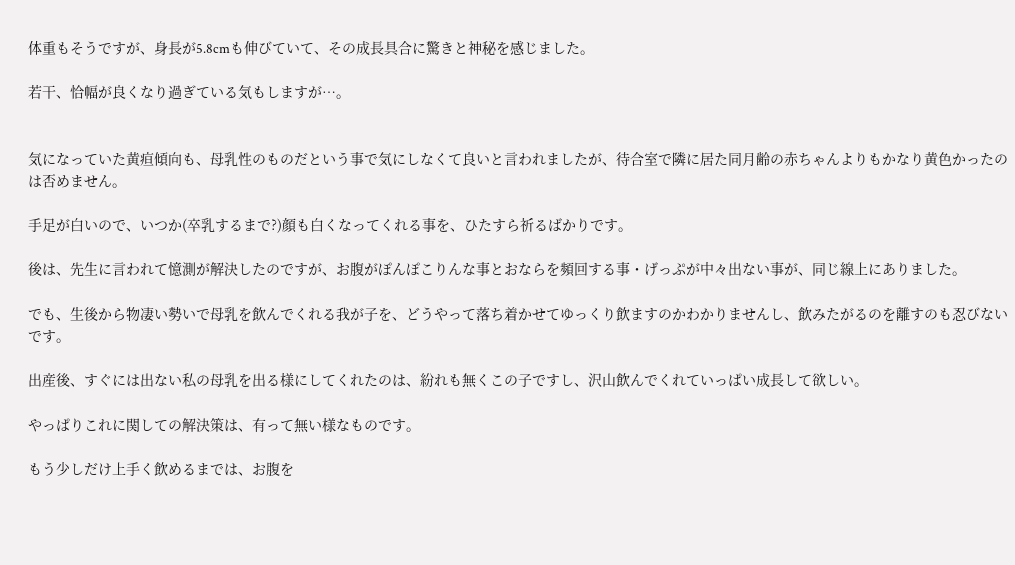体重もそうですが、身長が5.8cmも伸びていて、その成長具合に驚きと神秘を感じました。

若干、恰幅が良くなり過ぎている気もしますが…。


気になっていた黄疸傾向も、母乳性のものだという事で気にしなくて良いと言われましたが、待合室で隣に居た同月齢の赤ちゃんよりもかなり黄色かったのは否めません。

手足が白いので、いつか(卒乳するまで?)顔も白くなってくれる事を、ひたすら祈るばかりです。

後は、先生に言われて憶測が解決したのですが、お腹がぽんぽこりんな事とおならを頻回する事・げっぷが中々出ない事が、同じ線上にありました。

でも、生後から物凄い勢いで母乳を飲んでくれる我が子を、どうやって落ち着かせてゆっくり飲ますのかわかりませんし、飲みたがるのを離すのも忍びないです。

出産後、すぐには出ない私の母乳を出る様にしてくれたのは、紛れも無くこの子ですし、沢山飲んでくれていっぱい成長して欲しい。

やっぱりこれに関しての解決策は、有って無い様なものです。

もう少しだけ上手く飲めるまでは、お腹を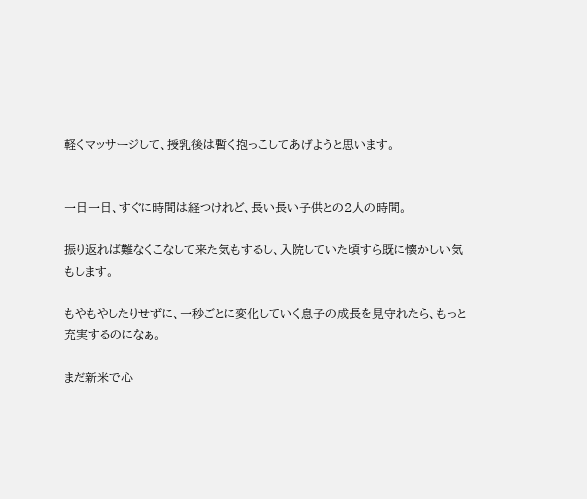軽くマッサージして、授乳後は暫く抱っこしてあげようと思います。


一日一日、すぐに時間は経つけれど、長い長い子供との2人の時間。

振り返れば難なくこなして来た気もするし、入院していた頃すら既に懐かしい気もします。

もやもやしたりせずに、一秒ごとに変化していく息子の成長を見守れたら、もっと充実するのになぁ。

まだ新米で心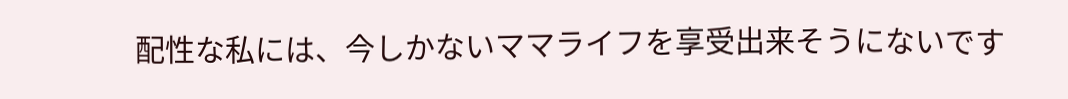配性な私には、今しかないママライフを享受出来そうにないです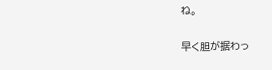ね。

早く胆が据わっ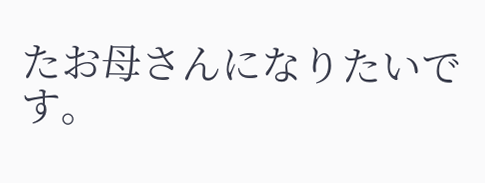たお母さんになりたいです。